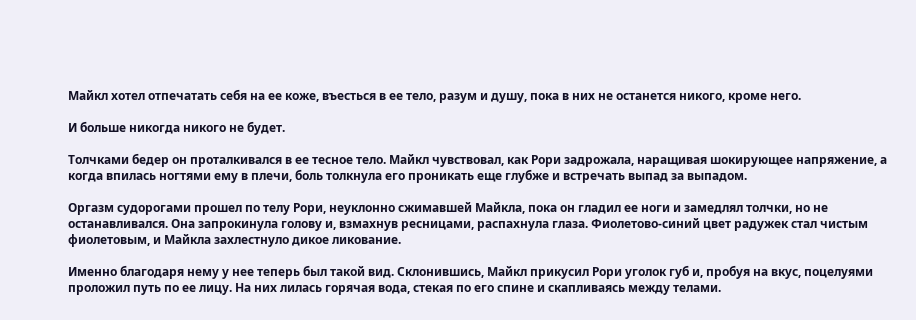Майкл хотел отпечатать себя на ее коже, въесться в ее тело, разум и душу, пока в них не останется никого, кроме него.

И больше никогда никого не будет.

Толчками бедер он проталкивался в ее тесное тело. Майкл чувствовал, как Рори задрожала, наращивая шокирующее напряжение, а когда впилась ногтями ему в плечи, боль толкнула его проникать еще глубже и встречать выпад за выпадом.

Оргазм судорогами прошел по телу Рори, неуклонно сжимавшей Майкла, пока он гладил ее ноги и замедлял толчки, но не останавливался. Она запрокинула голову и, взмахнув ресницами, распахнула глаза. Фиолетово-синий цвет радужек стал чистым фиолетовым, и Майкла захлестнуло дикое ликование.

Именно благодаря нему у нее теперь был такой вид. Склонившись, Майкл прикусил Рори уголок губ и, пробуя на вкус, поцелуями проложил путь по ее лицу. На них лилась горячая вода, стекая по его спине и скапливаясь между телами.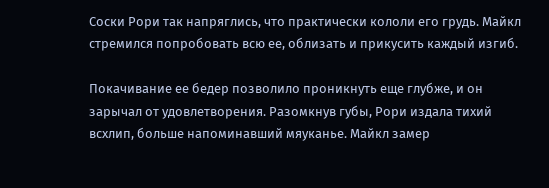Соски Рори так напряглись, что практически кололи его грудь. Майкл стремился попробовать всю ее, облизать и прикусить каждый изгиб.

Покачивание ее бедер позволило проникнуть еще глубже, и он зарычал от удовлетворения. Разомкнув губы, Рори издала тихий всхлип, больше напоминавший мяуканье. Майкл замер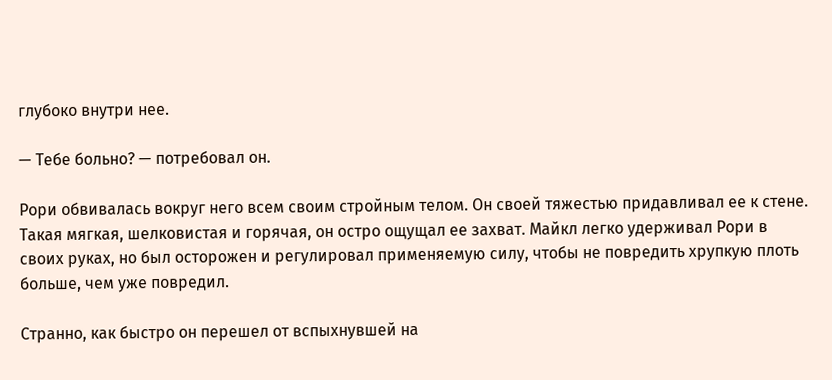глубоко внутри нее.

— Тебе больно? — потребовал он.

Рори обвивалась вокруг него всем своим стройным телом. Он своей тяжестью придавливал ее к стене. Такая мягкая, шелковистая и горячая, он остро ощущал ее захват. Майкл легко удерживал Рори в своих руках, но был осторожен и регулировал применяемую силу, чтобы не повредить хрупкую плоть больше, чем уже повредил.

Странно, как быстро он перешел от вспыхнувшей на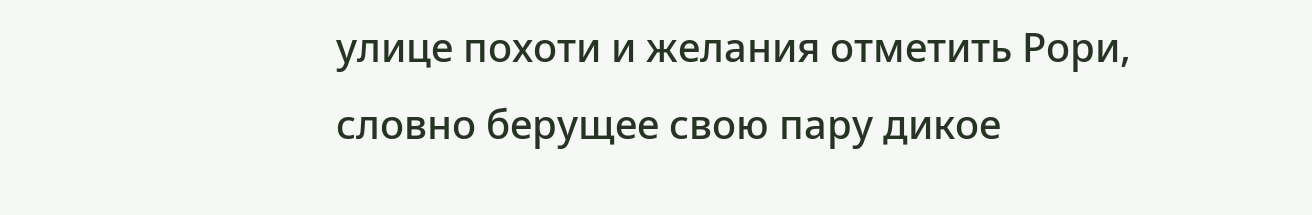улице похоти и желания отметить Рори, словно берущее свою пару дикое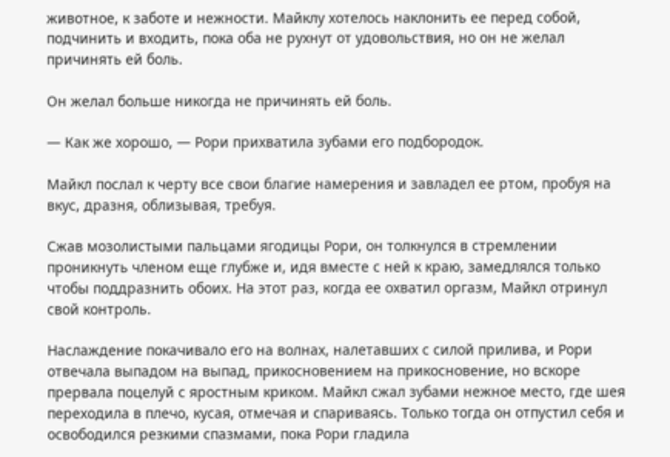животное, к заботе и нежности. Майклу хотелось наклонить ее перед собой, подчинить и входить, пока оба не рухнут от удовольствия, но он не желал причинять ей боль.

Он желал больше никогда не причинять ей боль.

— Как же хорошо, — Рори прихватила зубами его подбородок.

Майкл послал к черту все свои благие намерения и завладел ее ртом, пробуя на вкус, дразня, облизывая, требуя.

Сжав мозолистыми пальцами ягодицы Рори, он толкнулся в стремлении проникнуть членом еще глубже и, идя вместе с ней к краю, замедлялся только чтобы поддразнить обоих. На этот раз, когда ее охватил оргазм, Майкл отринул свой контроль.

Наслаждение покачивало его на волнах, налетавших с силой прилива, и Рори отвечала выпадом на выпад, прикосновением на прикосновение, но вскоре прервала поцелуй с яростным криком. Майкл сжал зубами нежное место, где шея переходила в плечо, кусая, отмечая и спариваясь. Только тогда он отпустил себя и освободился резкими спазмами, пока Рори гладила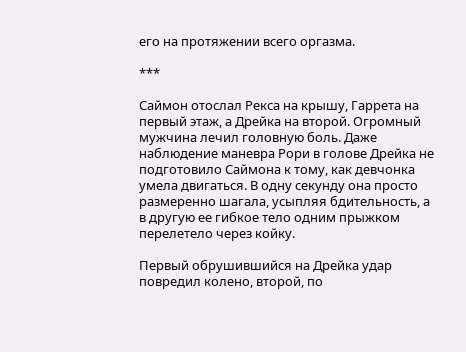его на протяжении всего оргазма.

***

Саймон отослал Рекса на крышу, Гаррета на первый этаж, а Дрейка на второй. Огромный мужчина лечил головную боль. Даже наблюдение маневра Рори в голове Дрейка не подготовило Саймона к тому, как девчонка умела двигаться. В одну секунду она просто размеренно шагала, усыпляя бдительность, а в другую ее гибкое тело одним прыжком перелетело через койку.

Первый обрушившийся на Дрейка удар повредил колено, второй, по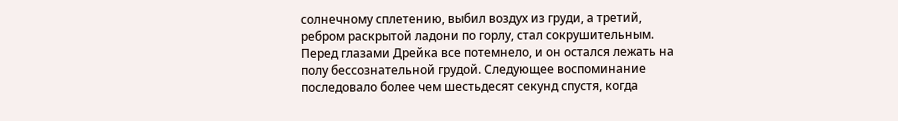солнечному сплетению, выбил воздух из груди, а третий, ребром раскрытой ладони по горлу, стал сокрушительным. Перед глазами Дрейка все потемнело, и он остался лежать на полу бессознательной грудой. Следующее воспоминание последовало более чем шестьдесят секунд спустя, когда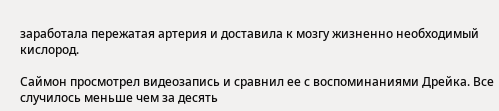заработала пережатая артерия и доставила к мозгу жизненно необходимый кислород.

Саймон просмотрел видеозапись и сравнил ее с воспоминаниями Дрейка. Все случилось меньше чем за десять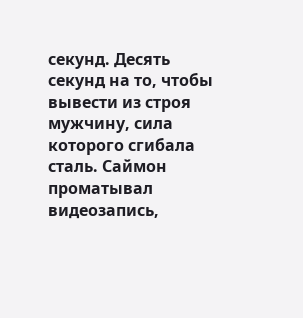секунд. Десять секунд на то, чтобы вывести из строя мужчину, сила которого сгибала сталь. Саймон проматывал видеозапись,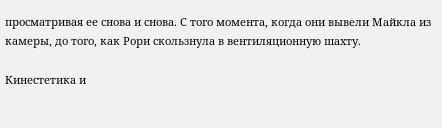просматривая ее снова и снова. С того момента, когда они вывели Майкла из камеры, до того, как Рори скользнула в вентиляционную шахту.

Кинестетика и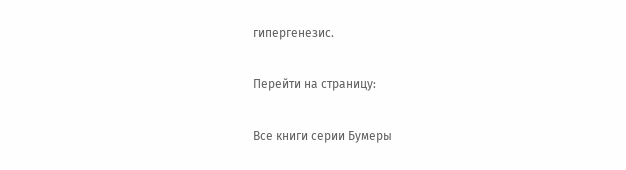гипергенезис.

Перейти на страницу:

Все книги серии Бумеры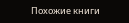Похожие книги